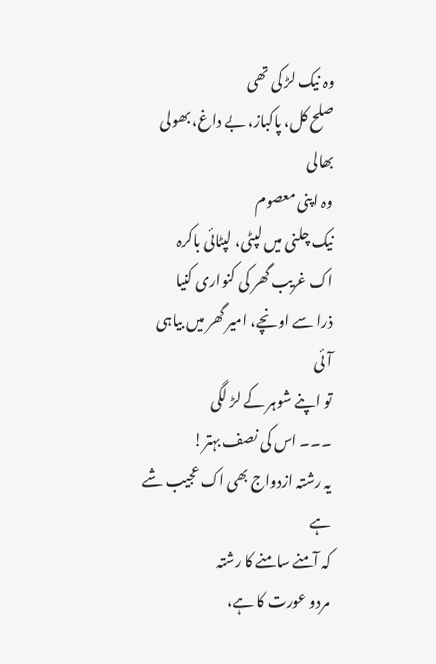وہ نیک لڑ کی تھی
صلح کل، پاکباز، بے داغ، بھولی بھالی
وہ اپنی معصوم
نیک چلنی میں لپٹی، لپٹائی باکرہ
اک غریب گھر کی کنواری کنیا
ذرا سے اونچے، امیر گھر میں بیاہی آئی
تو اپنے شوہر کے لڑ لگی
۔۔۔ اس کی نصف بہتر!
یہ رشتہ ازدواج بھی اک عجیب شے ہے
کہ آمنے سامنے کا رشتہ
مردو عورت کا ہے،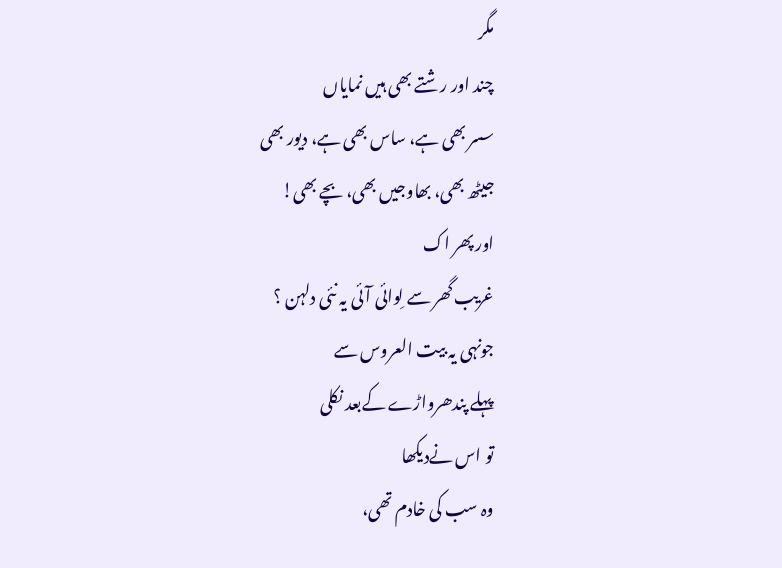مگر
چند اور رشتے بھی ہیں نمایاں
سسر بھی ہے، ساس بھی ہے، دیور بھی
جیٹھ بھی، بھاوجیں بھی، بچے بھی!
اور پھر اک
غریب گھر سے لِوائی آئی یہ نئی دلہن ؟
جونہی یہ بیت العروس سے
پہلے پندھرواڑے کےبعد نکلی
تو اس نےدیکھا
وہ سب کی خادم تھی،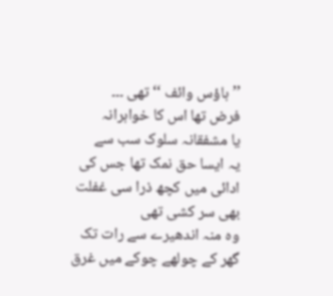’’ہاؤس وائف ‘‘ تھی ۔۔۔
فرض تھا اس کا خواہرانہ
یا مشفقانہ سلوک سب سے
یہ ایسا حق نمک تھا جس کی
ادائی میں کچھ ذرا سی غفلت بھی سر کشی تھی
وہ منہ اندھیرے سے رات تک
گھر کے چولھے چوکے میں غرق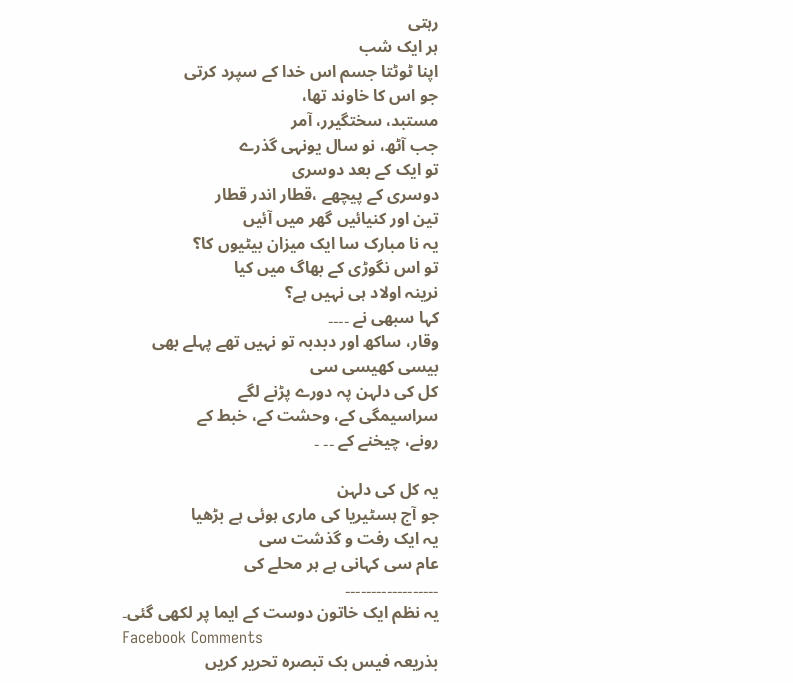رہتی
ہر ایک شب
اپنا ٹوٹتا جسم اس خدا کے سپرد کرتی
جو اس کا خاوند تھا،
مستبد، سختگیرر، آمر
جب آٹھ، نو سال یونہی گذرے
تو ایک کے بعد دوسری
دوسری کے پیچھے ،قطار اندر قطار
تین اور کنیائیں گھر میں آئیں
یہ نا مبارک سا ایک میزان بیٹیوں کا؟
تو اس نگوڑی کے بھاگ میں کیا
نرینہ اولاد ہی نہیں ہے؟
کہا سبھی نے ۔۔۔۔
وقار، ساکھ اور دبدبہ تو نہیں تھے پہلے بھی
بیسی کھیسی سی
کل کی دلہن پہ دورے پڑنے لگے
سراسیمگی کے، وحشت کے، خبط کے
رونے، چیخنے کے ۔۔ ۔

یہ کل کی دلہن
جو آج ہسٹیریا کی ماری ہوئی ہے بڑھیا
یہ ایک رفت و گذشت سی
عام سی کہانی ہے ہر محلے کی
۔۔۔۔۔۔۔۔۔۔۔۔۔۔۔۔۔۔
یہ نظم ایک خاتون دوست کے ایما پر لکھی گئی۔
Facebook Comments
بذریعہ فیس بک تبصرہ تحریر کریں